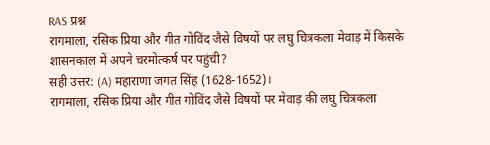RAS प्रश्न
रागमाला, रसिक प्रिया और गीत गोविंद जैसे विषयों पर लघु चित्रकला मेवाड़ में किसके शासनकाल में अपने चरमोत्कर्ष पर पहुंची?
सही उत्तर: (A) महाराणा जगत सिंह (1628-1652)।
रागमाला, रसिक प्रिया और गीत गोविंद जैसे विषयों पर मेवाड़ की लघु चित्रकला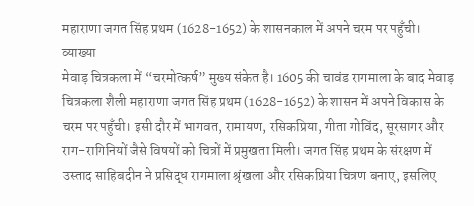महाराणा जगत सिंह प्रथम (1628-1652) के शासनकाल में अपने चरम पर पहुँची।
व्याख्या
मेवाड़ चित्रकला में “चरमोत्कर्ष” मुख्य संकेत है। 1605 की चावंड रागमाला के बाद मेवाड़ चित्रकला शैली महाराणा जगत सिंह प्रथम (1628-1652) के शासन में अपने विकास के चरम पर पहुँची। इसी दौर में भागवत, रामायण, रसिकप्रिया, गीता गोविंद, सूरसागर और राग-रागिनियों जैसे विषयों को चित्रों में प्रमुखता मिली। जगत सिंह प्रथम के संरक्षण में उस्ताद साहिबदीन ने प्रसिद्ध रागमाला श्रृंखला और रसिकप्रिया चित्रण बनाए, इसलिए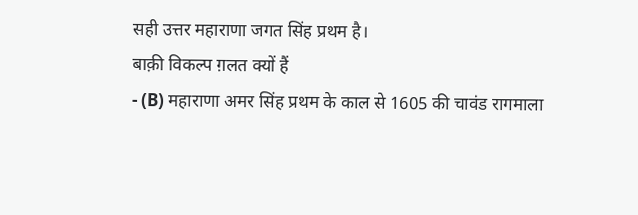सही उत्तर महाराणा जगत सिंह प्रथम है।
बाक़ी विकल्प ग़लत क्यों हैं
- (B) महाराणा अमर सिंह प्रथम के काल से 1605 की चावंड रागमाला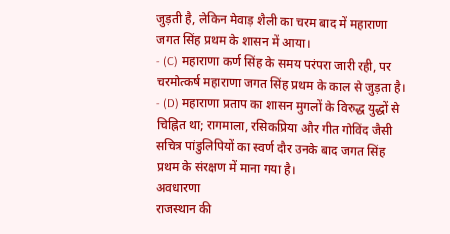जुड़ती है, लेकिन मेवाड़ शैली का चरम बाद में महाराणा जगत सिंह प्रथम के शासन में आया।
- (C) महाराणा कर्ण सिंह के समय परंपरा जारी रही, पर चरमोत्कर्ष महाराणा जगत सिंह प्रथम के काल से जुड़ता है।
- (D) महाराणा प्रताप का शासन मुगलों के विरुद्ध युद्धों से चिह्नित था; रागमाला, रसिकप्रिया और गीत गोविंद जैसी सचित्र पांडुलिपियों का स्वर्ण दौर उनके बाद जगत सिंह प्रथम के संरक्षण में माना गया है।
अवधारणा
राजस्थान की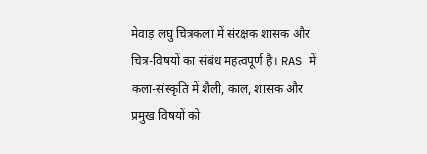मेवाड़ लघु चित्रकला में संरक्षक शासक और चित्र-विषयों का संबंध महत्वपूर्ण है। RAS में कला-संस्कृति में शैली, काल, शासक और प्रमुख विषयों को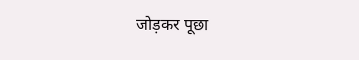जोड़कर पूछा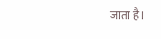जाता है।